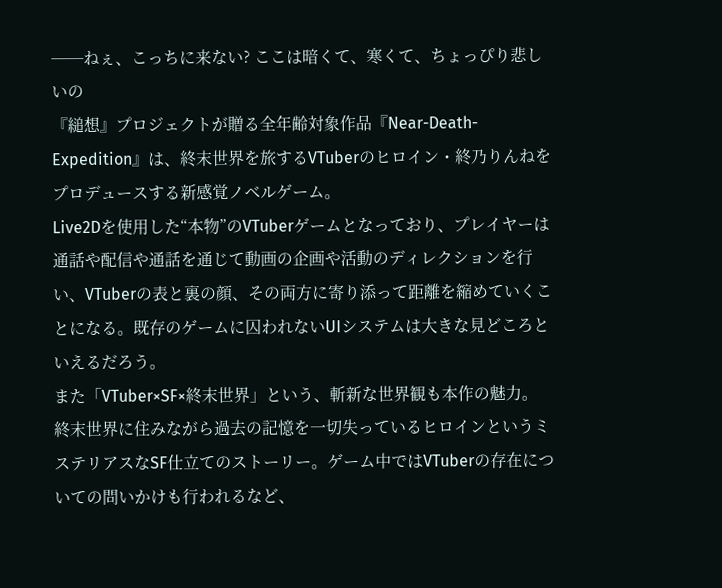──ねぇ、こっちに来ない? ここは暗くて、寒くて、ちょっぴり悲しいの
『縋想』プロジェクトが贈る全年齢対象作品『Near-Death-Expedition』は、終末世界を旅するVTuberのヒロイン・終乃りんねをプロデュースする新感覚ノベルゲーム。
Live2Dを使用した“本物”のVTuberゲームとなっており、プレイヤーは通話や配信や通話を通じて動画の企画や活動のディレクションを行い、VTuberの表と裏の顔、その両方に寄り添って距離を縮めていくことになる。既存のゲームに囚われないUIシステムは大きな見どころといえるだろう。
また「VTuber×SF×終末世界」という、斬新な世界観も本作の魅力。
終末世界に住みながら過去の記憶を一切失っているヒロインというミステリアスなSF仕立てのストーリー。ゲーム中ではVTuberの存在についての問いかけも行われるなど、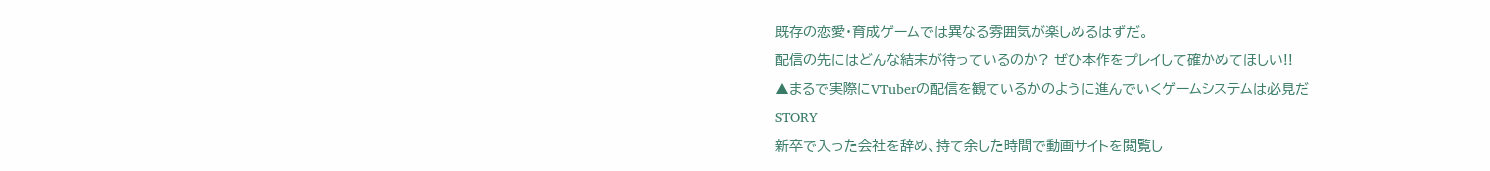既存の恋愛・育成ゲームでは異なる雰囲気が楽しめるはずだ。
配信の先にはどんな結末が待っているのか? ぜひ本作をプレイして確かめてほしい!!
▲まるで実際にVTuberの配信を観ているかのように進んでいくゲームシステムは必見だ
STORY
新卒で入った会社を辞め、持て余した時間で動画サイトを閲覧し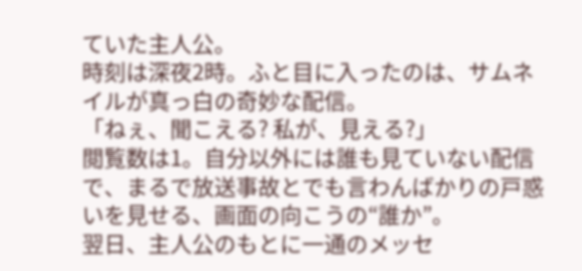ていた主人公。
時刻は深夜2時。ふと目に入ったのは、サムネイルが真っ白の奇妙な配信。
「ねぇ、聞こえる? 私が、見える?」
閲覧数は1。自分以外には誰も見ていない配信で、まるで放送事故とでも言わんばかりの戸惑いを見せる、画面の向こうの“誰か”。
翌日、主人公のもとに一通のメッセ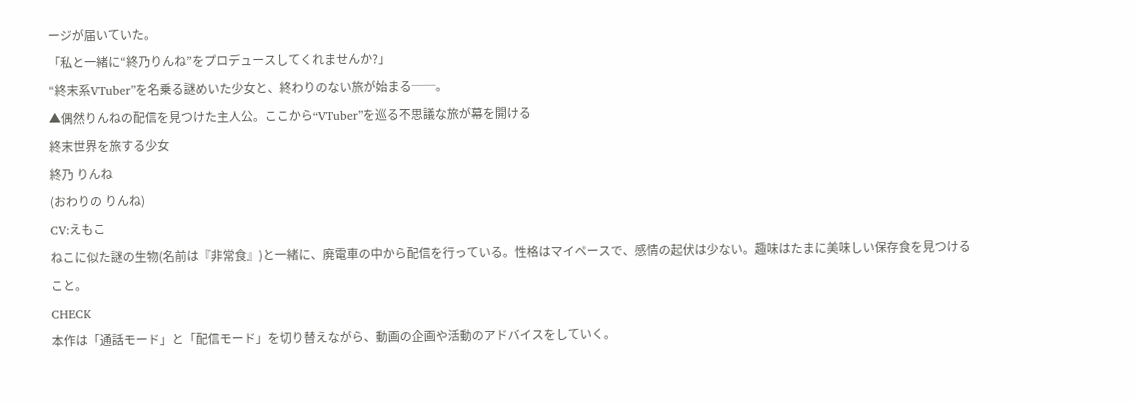ージが届いていた。
「私と一緒に“終乃りんね”をプロデュースしてくれませんか?」
“終末系VTuber”を名乗る謎めいた少女と、終わりのない旅が始まる──。
▲偶然りんねの配信を見つけた主人公。ここから“VTuber”を巡る不思議な旅が幕を開ける
終末世界を旅する少女
終乃 りんね
(おわりの りんね)
CV:えもこ
ねこに似た謎の生物(名前は『非常食』)と一緒に、廃電車の中から配信を行っている。性格はマイペースで、感情の起伏は少ない。趣味はたまに美味しい保存食を見つけること。
CHECK
本作は「通話モード」と「配信モード」を切り替えながら、動画の企画や活動のアドバイスをしていく。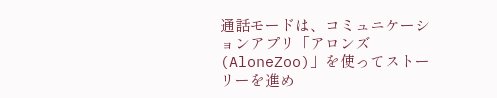通話モードは、コミュニケーションアプリ「アロンズ(AloneZoo)」を使ってストーリーを進め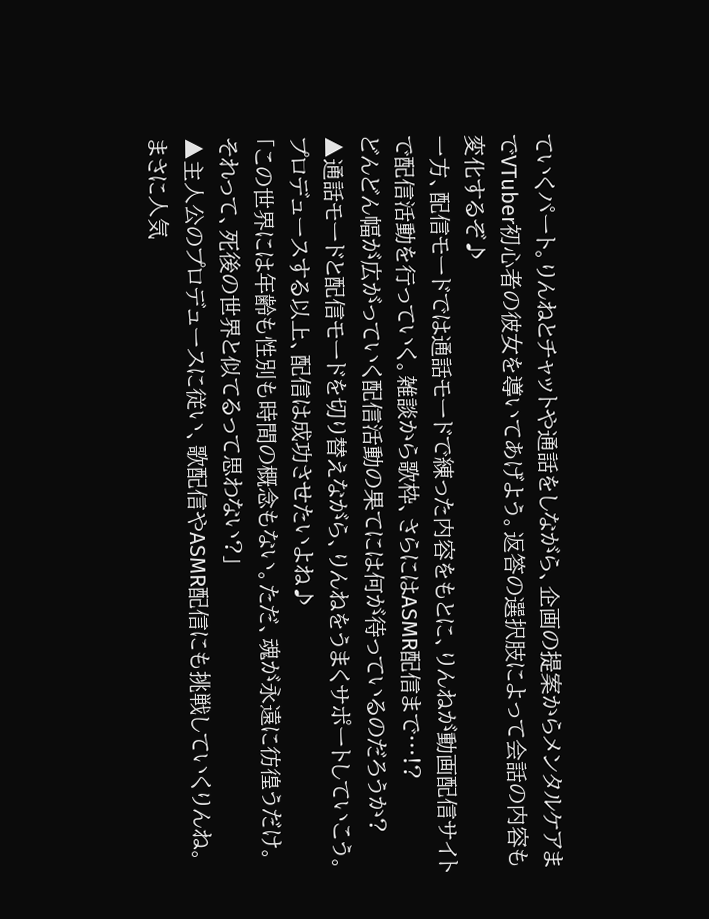ていくパート。りんねとチャットや通話をしながら、企画の提案からメンタルケアまでVTuber初心者の彼女を導いてあげよう。返答の選択肢によって会話の内容も変化するぞ♪
一方、配信モードでは通話モードで練った内容をもとに、りんねが動画配信サイトで配信活動を行っていく。雑談から歌枠、さらにはASMR配信まで…!?
どんどん幅が広がっていく配信活動の果てには何が待っているのだろうか?
▲通話モードと配信モードを切り替えながら、りんねをうまくサポートしていこう。プロデュースする以上、配信は成功させたいよね♪
「この世界には年齢も性別も時間の概念もない。ただ、魂が永遠に彷徨うだけ。それって、死後の世界と似てるって思わない?」
▲主人公のプロデュースに従い、歌配信やASMR配信にも挑戦していくりんね。まさに人気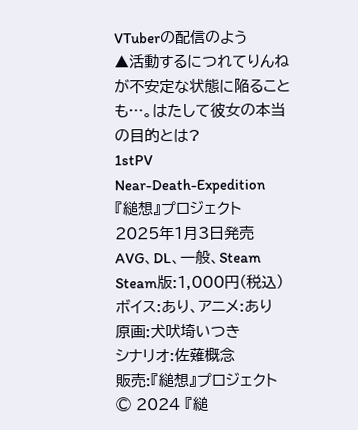VTuberの配信のよう
▲活動するにつれてりんねが不安定な状態に陥ることも…。はたして彼女の本当の目的とは?
1stPV
Near-Death-Expedition
『縋想』プロジェクト
2025年1月3日発売
AVG、DL、一般、Steam
Steam版:1,000円(税込)
ボイス:あり、アニメ:あり
原画:犬吠埼いつき
シナリオ:佐薙概念
販売:『縋想』プロジェクト
© 2024 『縋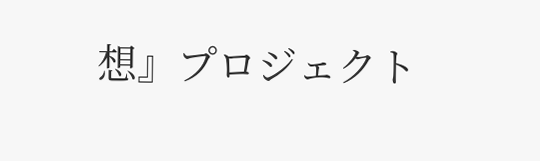想』プロジェクト